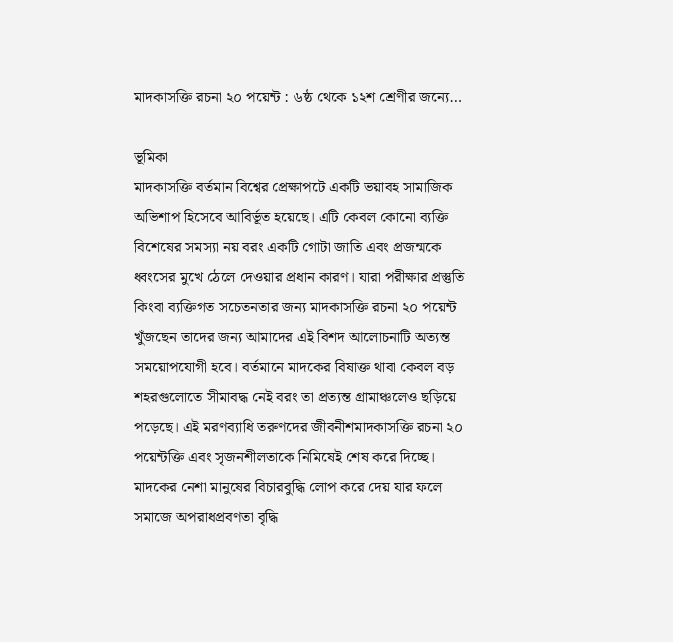মাদকাসক্তি রচনা ২০ পয়েন্ট : ৬ষ্ঠ থেকে ১২শ শ্রেণীর জন্যে…

ভূমিকা
মাদকাসক্তি বর্তমান বিশ্বের প্রেক্ষাপটে একটি ভয়াবহ সামাজিক অভিশাপ হিসেবে আবির্ভূত হয়েছে। এটি কেবল কোনো ব্যক্তি বিশেষের সমস্যা নয় বরং একটি গোটা জাতি এবং প্রজন্মকে ধ্বংসের মুখে ঠেলে দেওয়ার প্রধান কারণ। যারা পরীক্ষার প্রস্তুতি কিংবা ব্যক্তিগত সচেতনতার জন্য মাদকাসক্তি রচনা ২০ পয়েন্ট খুঁজছেন তাদের জন্য আমাদের এই বিশদ আলোচনাটি অত্যন্ত সময়োপযোগী হবে। বর্তমানে মাদকের বিষাক্ত থাবা কেবল বড় শহরগুলোতে সীমাবদ্ধ নেই বরং তা প্রত্যন্ত গ্রামাঞ্চলেও ছড়িয়ে পড়েছে। এই মরণব্যাধি তরুণদের জীবনীশমাদকাসক্তি রচনা ২০ পয়েন্টক্তি এবং সৃজনশীলতাকে নিমিষেই শেষ করে দিচ্ছে। মাদকের নেশা মানুষের বিচারবুদ্ধি লোপ করে দেয় যার ফলে সমাজে অপরাধপ্রবণতা বৃদ্ধি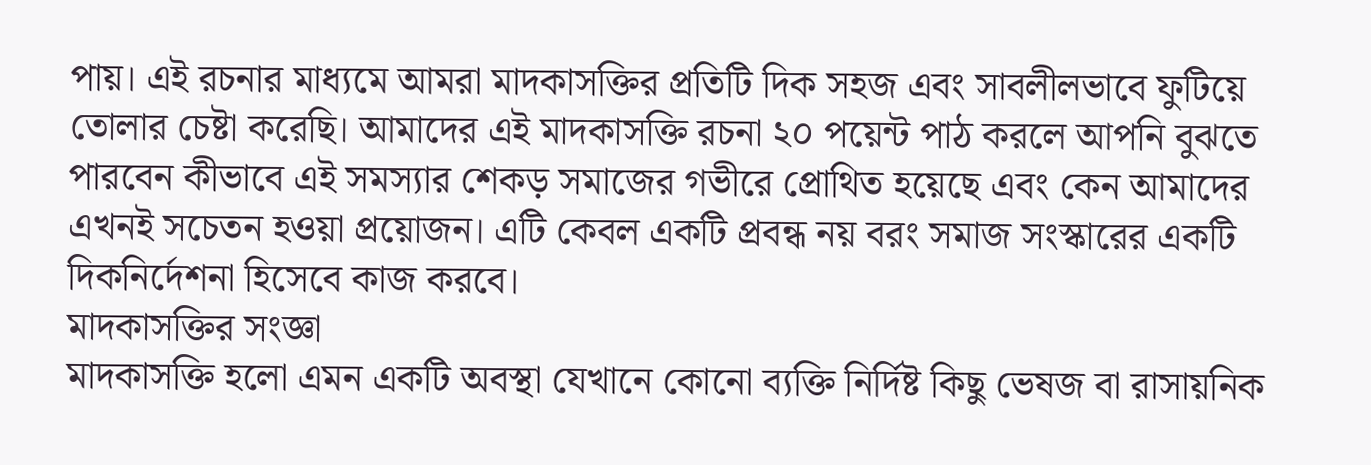পায়। এই রচনার মাধ্যমে আমরা মাদকাসক্তির প্রতিটি দিক সহজ এবং সাবলীলভাবে ফুটিয়ে তোলার চেষ্টা করেছি। আমাদের এই মাদকাসক্তি রচনা ২০ পয়েন্ট পাঠ করলে আপনি বুঝতে পারবেন কীভাবে এই সমস্যার শেকড় সমাজের গভীরে প্রোথিত হয়েছে এবং কেন আমাদের এখনই সচেতন হওয়া প্রয়োজন। এটি কেবল একটি প্রবন্ধ নয় বরং সমাজ সংস্কারের একটি দিকনির্দেশনা হিসেবে কাজ করবে।
মাদকাসক্তির সংজ্ঞা
মাদকাসক্তি হলো এমন একটি অবস্থা যেখানে কোনো ব্যক্তি নির্দিষ্ট কিছু ভেষজ বা রাসায়নিক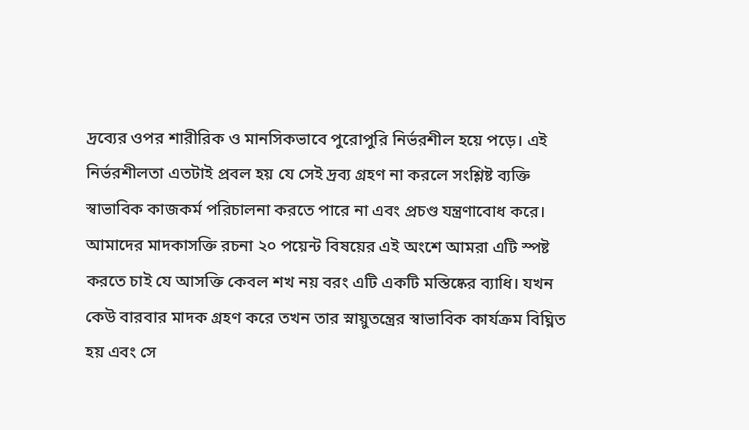দ্রব্যের ওপর শারীরিক ও মানসিকভাবে পুরোপুরি নির্ভরশীল হয়ে পড়ে। এই নির্ভরশীলতা এতটাই প্রবল হয় যে সেই দ্রব্য গ্রহণ না করলে সংশ্লিষ্ট ব্যক্তি স্বাভাবিক কাজকর্ম পরিচালনা করতে পারে না এবং প্রচণ্ড যন্ত্রণাবোধ করে। আমাদের মাদকাসক্তি রচনা ২০ পয়েন্ট বিষয়ের এই অংশে আমরা এটি স্পষ্ট করতে চাই যে আসক্তি কেবল শখ নয় বরং এটি একটি মস্তিষ্কের ব্যাধি। যখন কেউ বারবার মাদক গ্রহণ করে তখন তার স্নায়ুতন্ত্রের স্বাভাবিক কার্যক্রম বিঘ্নিত হয় এবং সে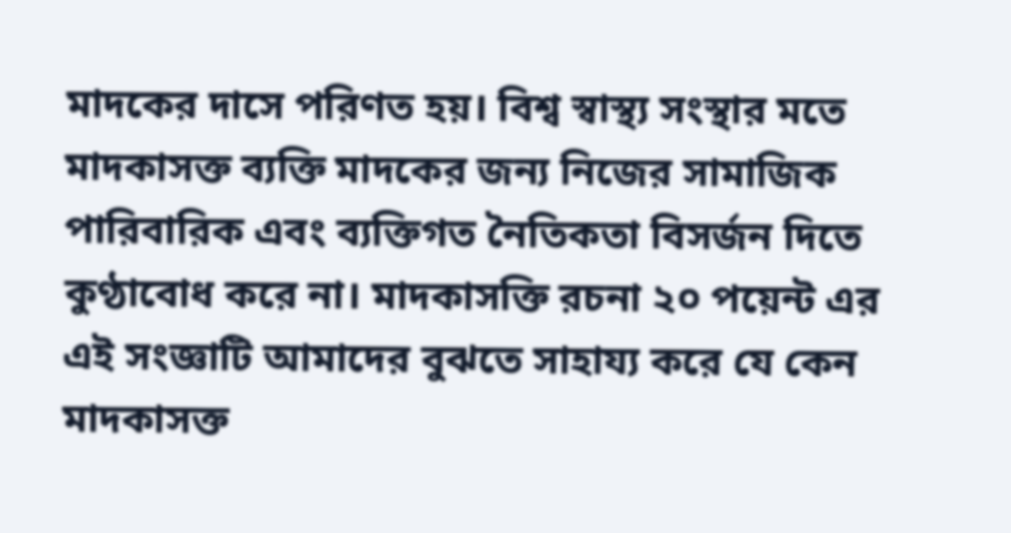মাদকের দাসে পরিণত হয়। বিশ্ব স্বাস্থ্য সংস্থার মতে মাদকাসক্ত ব্যক্তি মাদকের জন্য নিজের সামাজিক পারিবারিক এবং ব্যক্তিগত নৈতিকতা বিসর্জন দিতে কুণ্ঠাবোধ করে না। মাদকাসক্তি রচনা ২০ পয়েন্ট এর এই সংজ্ঞাটি আমাদের বুঝতে সাহায্য করে যে কেন মাদকাসক্ত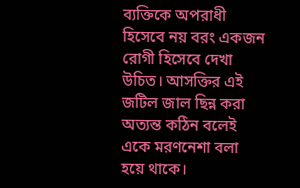ব্যক্তিকে অপরাধী হিসেবে নয় বরং একজন রোগী হিসেবে দেখা উচিত। আসক্তির এই জটিল জাল ছিন্ন করা অত্যন্ত কঠিন বলেই একে মরণনেশা বলা হয়ে থাকে।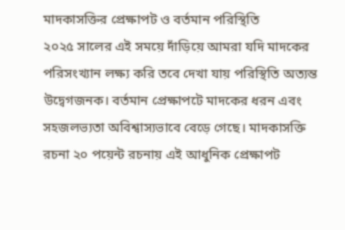মাদকাসক্তির প্রেক্ষাপট ও বর্তমান পরিস্থিতি
২০২৫ সালের এই সময়ে দাঁড়িয়ে আমরা যদি মাদকের পরিসংখ্যান লক্ষ্য করি তবে দেখা যায় পরিস্থিতি অত্যন্ত উদ্বেগজনক। বর্তমান প্রেক্ষাপটে মাদকের ধরন এবং সহজলভ্যতা অবিশ্বাস্যভাবে বেড়ে গেছে। মাদকাসক্তি রচনা ২০ পয়েন্ট রচনায় এই আধুনিক প্রেক্ষাপট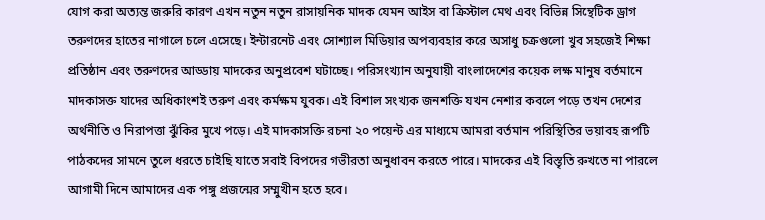যোগ করা অত্যন্ত জরুরি কারণ এখন নতুন নতুন রাসায়নিক মাদক যেমন আইস বা ক্রিস্টাল মেথ এবং বিভিন্ন সিন্থেটিক ড্রাগ তরুণদের হাতের নাগালে চলে এসেছে। ইন্টারনেট এবং সোশ্যাল মিডিয়ার অপব্যবহার করে অসাধু চক্রগুলো খুব সহজেই শিক্ষা প্রতিষ্ঠান এবং তরুণদের আড্ডায় মাদকের অনুপ্রবেশ ঘটাচ্ছে। পরিসংখ্যান অনুযায়ী বাংলাদেশের কয়েক লক্ষ মানুষ বর্তমানে মাদকাসক্ত যাদের অধিকাংশই তরুণ এবং কর্মক্ষম যুবক। এই বিশাল সংখ্যক জনশক্তি যখন নেশার কবলে পড়ে তখন দেশের অর্থনীতি ও নিরাপত্তা ঝুঁকির মুখে পড়ে। এই মাদকাসক্তি রচনা ২০ পয়েন্ট এর মাধ্যমে আমরা বর্তমান পরিস্থিতির ভয়াবহ রূপটি পাঠকদের সামনে তুলে ধরতে চাইছি যাতে সবাই বিপদের গভীরতা অনুধাবন করতে পারে। মাদকের এই বিস্তৃতি রুখতে না পারলে আগামী দিনে আমাদের এক পঙ্গু প্রজন্মের সম্মুখীন হতে হবে।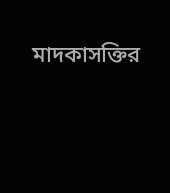মাদকাসক্তির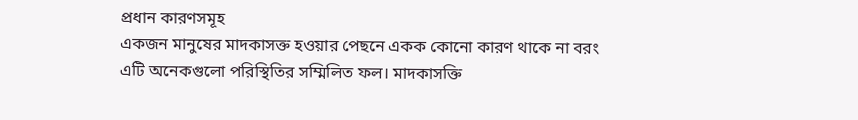প্রধান কারণসমূহ
একজন মানুষের মাদকাসক্ত হওয়ার পেছনে একক কোনো কারণ থাকে না বরং এটি অনেকগুলো পরিস্থিতির সম্মিলিত ফল। মাদকাসক্তি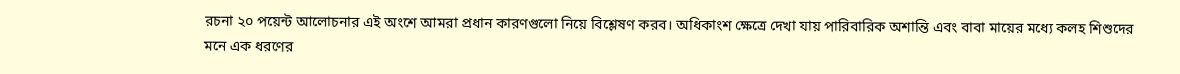রচনা ২০ পয়েন্ট আলোচনার এই অংশে আমরা প্রধান কারণগুলো নিয়ে বিশ্লেষণ করব। অধিকাংশ ক্ষেত্রে দেখা যায় পারিবারিক অশান্তি এবং বাবা মায়ের মধ্যে কলহ শিশুদের মনে এক ধরণের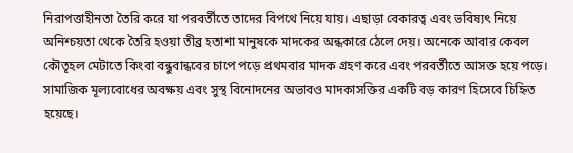নিরাপত্তাহীনতা তৈরি করে যা পরবর্তীতে তাদের বিপথে নিয়ে যায়। এছাড়া বেকারত্ব এবং ভবিষ্যৎ নিয়ে অনিশ্চয়তা থেকে তৈরি হওয়া তীব্র হতাশা মানুষকে মাদকের অন্ধকারে ঠেলে দেয়। অনেকে আবার কেবল কৌতূহল মেটাতে কিংবা বন্ধুবান্ধবের চাপে পড়ে প্রথমবার মাদক গ্রহণ করে এবং পরবর্তীতে আসক্ত হয়ে পড়ে। সামাজিক মূল্যবোধের অবক্ষয় এবং সুস্থ বিনোদনের অভাবও মাদকাসক্তির একটি বড় কারণ হিসেবে চিহ্নিত হয়েছে।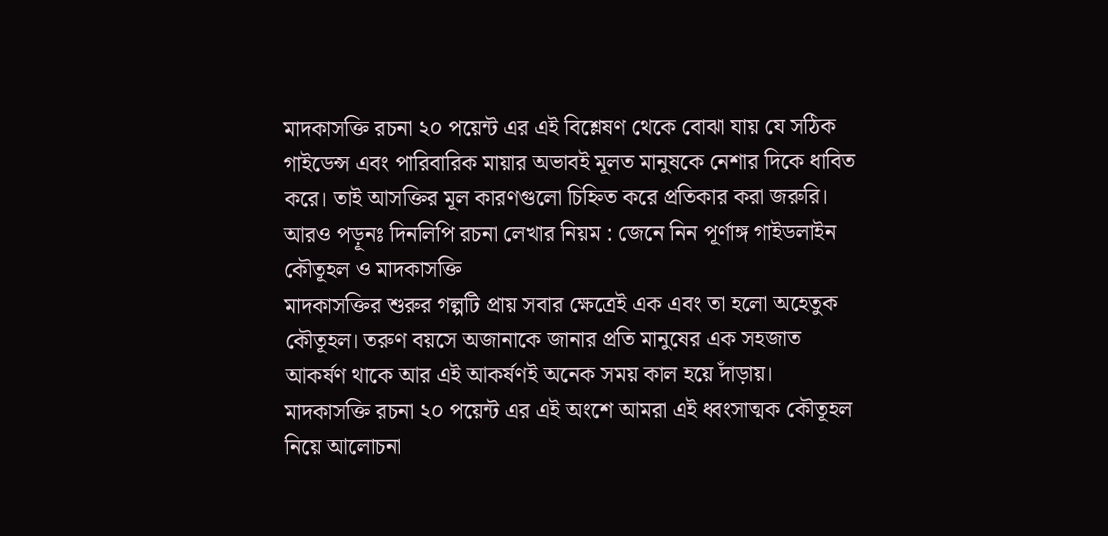মাদকাসক্তি রচনা ২০ পয়েন্ট এর এই বিশ্লেষণ থেকে বোঝা যায় যে সঠিক গাইডেন্স এবং পারিবারিক মায়ার অভাবই মূলত মানুষকে নেশার দিকে ধাবিত করে। তাই আসক্তির মূল কারণগুলো চিহ্নিত করে প্রতিকার করা জরুরি।
আরও পড়ূনঃ দিনলিপি রচনা লেখার নিয়ম : জেনে নিন পূর্ণাঙ্গ গাইডলাইন
কৌতূহল ও মাদকাসক্তি
মাদকাসক্তির শুরুর গল্পটি প্রায় সবার ক্ষেত্রেই এক এবং তা হলো অহেতুক কৌতূহল। তরুণ বয়সে অজানাকে জানার প্রতি মানুষের এক সহজাত আকর্ষণ থাকে আর এই আকর্ষণই অনেক সময় কাল হয়ে দাঁড়ায়। মাদকাসক্তি রচনা ২০ পয়েন্ট এর এই অংশে আমরা এই ধ্বংসাত্মক কৌতূহল নিয়ে আলোচনা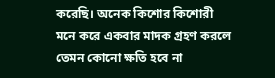করেছি। অনেক কিশোর কিশোরী মনে করে একবার মাদক গ্রহণ করলে তেমন কোনো ক্ষতি হবে না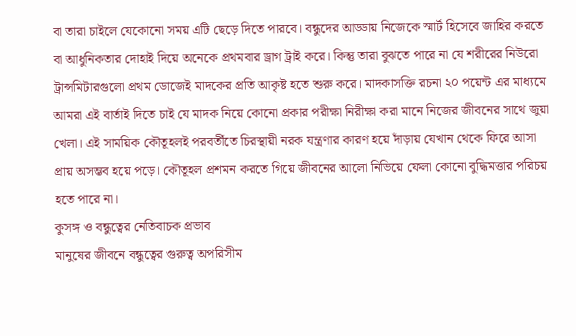বা তারা চাইলে যেকোনো সময় এটি ছেড়ে দিতে পারবে। বন্ধুদের আড্ডায় নিজেকে স্মার্ট হিসেবে জাহির করতে বা আধুনিকতার দোহাই দিয়ে অনেকে প্রথমবার ড্রাগ ট্রাই করে। কিন্তু তারা বুঝতে পারে না যে শরীরের নিউরো ট্রান্সমিটারগুলো প্রথম ডোজেই মাদকের প্রতি আকৃষ্ট হতে শুরু করে। মাদকাসক্তি রচনা ২০ পয়েন্ট এর মাধ্যমে আমরা এই বার্তাই দিতে চাই যে মাদক নিয়ে কোনো প্রকার পরীক্ষা নিরীক্ষা করা মানে নিজের জীবনের সাথে জুয়া খেলা। এই সাময়িক কৌতূহলই পরবর্তীতে চিরস্থায়ী নরক যন্ত্রণার কারণ হয়ে দাঁড়ায় যেখান থেকে ফিরে আসা প্রায় অসম্ভব হয়ে পড়ে। কৌতূহল প্রশমন করতে গিয়ে জীবনের আলো নিভিয়ে ফেলা কোনো বুদ্ধিমত্তার পরিচয় হতে পারে না।
কুসঙ্গ ও বন্ধুত্বের নেতিবাচক প্রভাব
মানুষের জীবনে বন্ধুত্বের গুরুত্ব অপরিসীম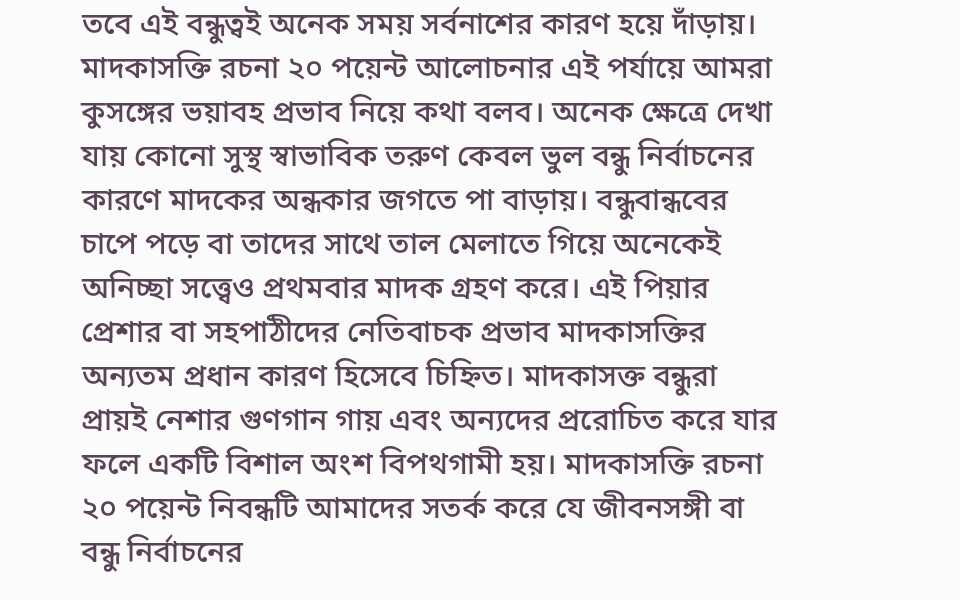তবে এই বন্ধুত্বই অনেক সময় সর্বনাশের কারণ হয়ে দাঁড়ায়। মাদকাসক্তি রচনা ২০ পয়েন্ট আলোচনার এই পর্যায়ে আমরা কুসঙ্গের ভয়াবহ প্রভাব নিয়ে কথা বলব। অনেক ক্ষেত্রে দেখা যায় কোনো সুস্থ স্বাভাবিক তরুণ কেবল ভুল বন্ধু নির্বাচনের কারণে মাদকের অন্ধকার জগতে পা বাড়ায়। বন্ধুবান্ধবের চাপে পড়ে বা তাদের সাথে তাল মেলাতে গিয়ে অনেকেই অনিচ্ছা সত্ত্বেও প্রথমবার মাদক গ্রহণ করে। এই পিয়ার প্রেশার বা সহপাঠীদের নেতিবাচক প্রভাব মাদকাসক্তির অন্যতম প্রধান কারণ হিসেবে চিহ্নিত। মাদকাসক্ত বন্ধুরা প্রায়ই নেশার গুণগান গায় এবং অন্যদের প্ররোচিত করে যার ফলে একটি বিশাল অংশ বিপথগামী হয়। মাদকাসক্তি রচনা ২০ পয়েন্ট নিবন্ধটি আমাদের সতর্ক করে যে জীবনসঙ্গী বা বন্ধু নির্বাচনের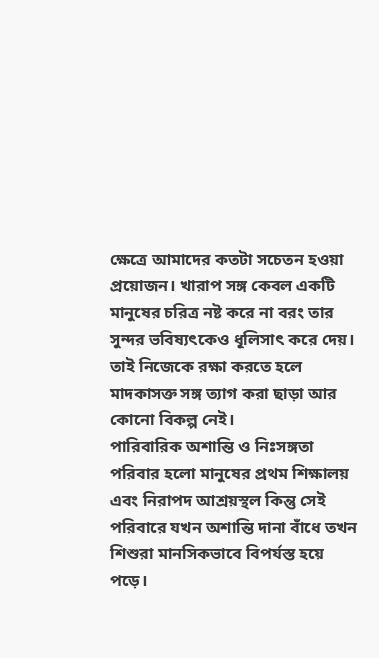ক্ষেত্রে আমাদের কতটা সচেতন হওয়া প্রয়োজন। খারাপ সঙ্গ কেবল একটি মানুষের চরিত্র নষ্ট করে না বরং তার সুন্দর ভবিষ্যৎকেও ধূলিসাৎ করে দেয়। তাই নিজেকে রক্ষা করতে হলে মাদকাসক্ত সঙ্গ ত্যাগ করা ছাড়া আর কোনো বিকল্প নেই।
পারিবারিক অশান্তি ও নিঃসঙ্গতা
পরিবার হলো মানুষের প্রথম শিক্ষালয় এবং নিরাপদ আশ্রয়স্থল কিন্তু সেই পরিবারে যখন অশান্তি দানা বাঁধে তখন শিশুরা মানসিকভাবে বিপর্যস্ত হয়ে পড়ে।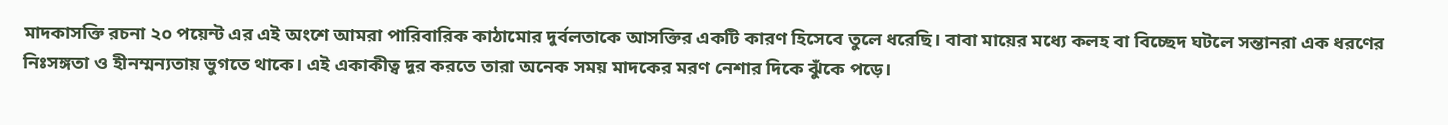মাদকাসক্তি রচনা ২০ পয়েন্ট এর এই অংশে আমরা পারিবারিক কাঠামোর দুর্বলতাকে আসক্তির একটি কারণ হিসেবে তুলে ধরেছি। বাবা মায়ের মধ্যে কলহ বা বিচ্ছেদ ঘটলে সন্তানরা এক ধরণের নিঃসঙ্গতা ও হীনম্মন্যতায় ভুগতে থাকে। এই একাকীত্ব দূর করতে তারা অনেক সময় মাদকের মরণ নেশার দিকে ঝুঁকে পড়ে।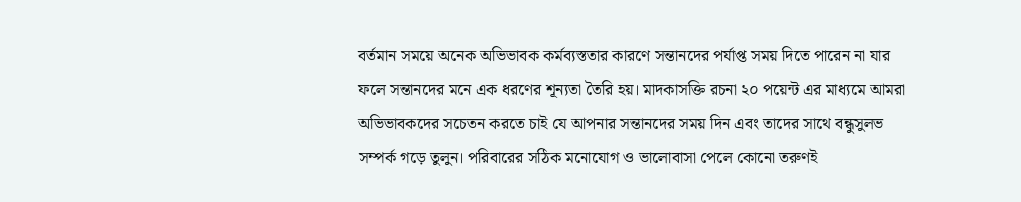বর্তমান সময়ে অনেক অভিভাবক কর্মব্যস্ততার কারণে সন্তানদের পর্যাপ্ত সময় দিতে পারেন না যার ফলে সন্তানদের মনে এক ধরণের শূন্যতা তৈরি হয়। মাদকাসক্তি রচনা ২০ পয়েন্ট এর মাধ্যমে আমরা অভিভাবকদের সচেতন করতে চাই যে আপনার সন্তানদের সময় দিন এবং তাদের সাথে বন্ধুসুলভ সম্পর্ক গড়ে তুলুন। পরিবারের সঠিক মনোযোগ ও ভালোবাসা পেলে কোনো তরুণই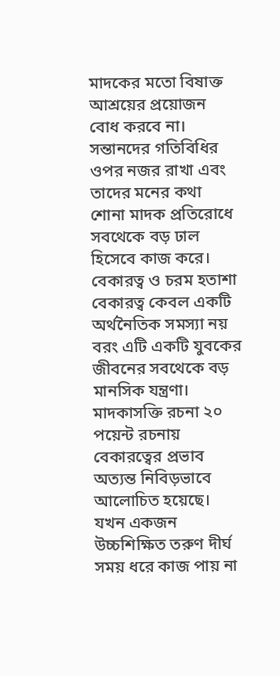মাদকের মতো বিষাক্ত আশ্রয়ের প্রয়োজন বোধ করবে না। সন্তানদের গতিবিধির ওপর নজর রাখা এবং তাদের মনের কথা শোনা মাদক প্রতিরোধে সবথেকে বড় ঢাল হিসেবে কাজ করে।
বেকারত্ব ও চরম হতাশা
বেকারত্ব কেবল একটি অর্থনৈতিক সমস্যা নয় বরং এটি একটি যুবকের জীবনের সবথেকে বড় মানসিক যন্ত্রণা। মাদকাসক্তি রচনা ২০ পয়েন্ট রচনায় বেকারত্বের প্রভাব অত্যন্ত নিবিড়ভাবে আলোচিত হয়েছে। যখন একজন উচ্চশিক্ষিত তরুণ দীর্ঘ সময় ধরে কাজ পায় না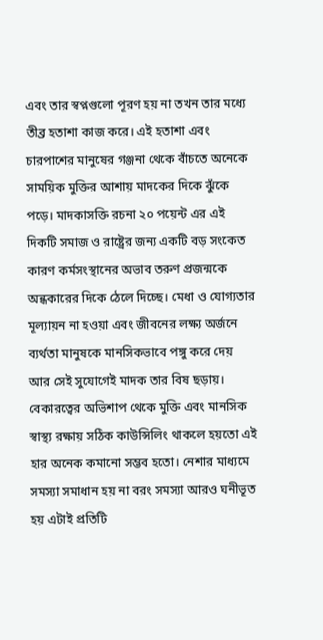এবং তার স্বপ্নগুলো পূরণ হয় না তখন তার মধ্যে তীব্র হতাশা কাজ করে। এই হতাশা এবং চারপাশের মানুষের গঞ্জনা থেকে বাঁচতে অনেকে সাময়িক মুক্তির আশায় মাদকের দিকে ঝুঁকে পড়ে। মাদকাসক্তি রচনা ২০ পয়েন্ট এর এই দিকটি সমাজ ও রাষ্ট্রের জন্য একটি বড় সংকেত কারণ কর্মসংস্থানের অভাব তরুণ প্রজন্মকে অন্ধকারের দিকে ঠেলে দিচ্ছে। মেধা ও যোগ্যতার মূল্যায়ন না হওয়া এবং জীবনের লক্ষ্য অর্জনে ব্যর্থতা মানুষকে মানসিকভাবে পঙ্গু করে দেয় আর সেই সুযোগেই মাদক তার বিষ ছড়ায়। বেকারত্বের অভিশাপ থেকে মুক্তি এবং মানসিক স্বাস্থ্য রক্ষায় সঠিক কাউন্সিলিং থাকলে হয়তো এই হার অনেক কমানো সম্ভব হতো। নেশার মাধ্যমে সমস্যা সমাধান হয় না বরং সমস্যা আরও ঘনীভূত হয় এটাই প্রতিটি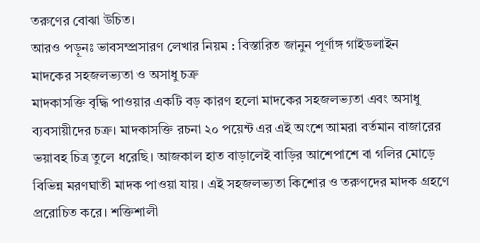তরুণের বোঝা উচিত।
আরও পড়ূনঃ ভাবসম্প্রসারণ লেখার নিয়ম : বিস্তারিত জানুন পূর্ণাঙ্গ গাইডলাইন
মাদকের সহজলভ্যতা ও অসাধু চক্র
মাদকাসক্তি বৃদ্ধি পাওয়ার একটি বড় কারণ হলো মাদকের সহজলভ্যতা এবং অসাধু ব্যবসায়ীদের চক্র। মাদকাসক্তি রচনা ২০ পয়েন্ট এর এই অংশে আমরা বর্তমান বাজারের ভয়াবহ চিত্র তুলে ধরেছি। আজকাল হাত বাড়ালেই বাড়ির আশেপাশে বা গলির মোড়ে বিভিন্ন মরণঘাতী মাদক পাওয়া যায়। এই সহজলভ্যতা কিশোর ও তরুণদের মাদক গ্রহণে প্ররোচিত করে। শক্তিশালী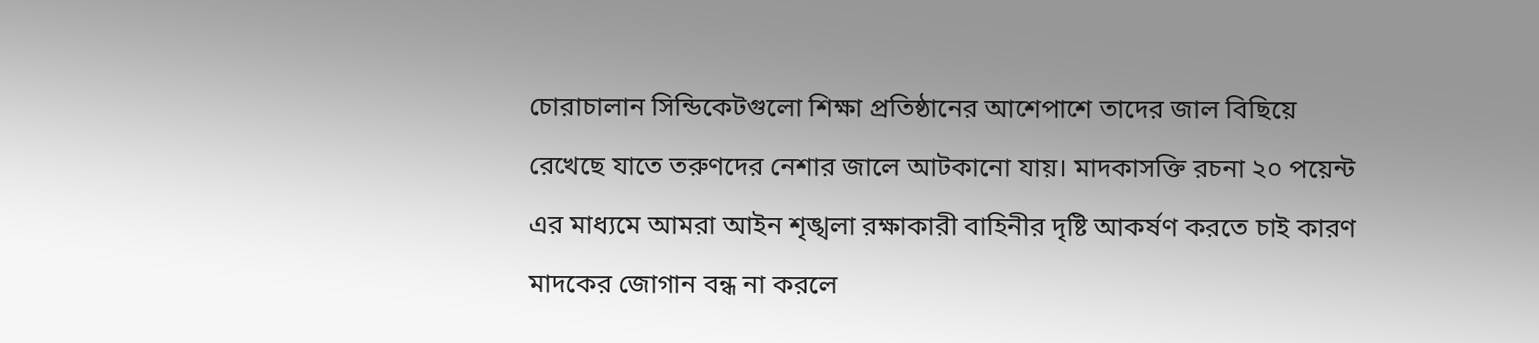চোরাচালান সিন্ডিকেটগুলো শিক্ষা প্রতিষ্ঠানের আশেপাশে তাদের জাল বিছিয়ে রেখেছে যাতে তরুণদের নেশার জালে আটকানো যায়। মাদকাসক্তি রচনা ২০ পয়েন্ট এর মাধ্যমে আমরা আইন শৃঙ্খলা রক্ষাকারী বাহিনীর দৃষ্টি আকর্ষণ করতে চাই কারণ মাদকের জোগান বন্ধ না করলে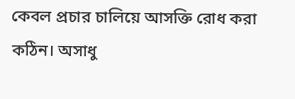কেবল প্রচার চালিয়ে আসক্তি রোধ করা কঠিন। অসাধু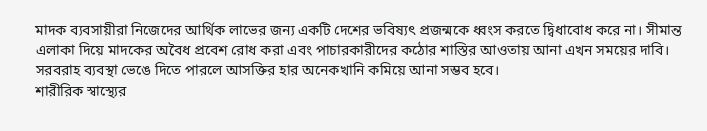মাদক ব্যবসায়ীরা নিজেদের আর্থিক লাভের জন্য একটি দেশের ভবিষ্যৎ প্রজন্মকে ধ্বংস করতে দ্বিধাবোধ করে না। সীমান্ত এলাকা দিয়ে মাদকের অবৈধ প্রবেশ রোধ করা এবং পাচারকারীদের কঠোর শাস্তির আওতায় আনা এখন সময়ের দাবি। সরবরাহ ব্যবস্থা ভেঙে দিতে পারলে আসক্তির হার অনেকখানি কমিয়ে আনা সম্ভব হবে।
শারীরিক স্বাস্থ্যের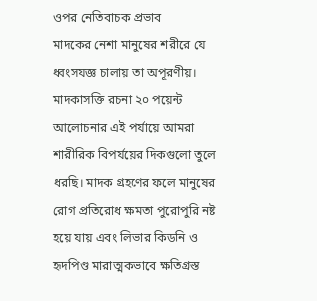ওপর নেতিবাচক প্রভাব
মাদকের নেশা মানুষের শরীরে যে ধ্বংসযজ্ঞ চালায় তা অপূরণীয়। মাদকাসক্তি রচনা ২০ পয়েন্ট আলোচনার এই পর্যায়ে আমরা শারীরিক বিপর্যয়ের দিকগুলো তুলে ধরছি। মাদক গ্রহণের ফলে মানুষের রোগ প্রতিরোধ ক্ষমতা পুরোপুরি নষ্ট হয়ে যায় এবং লিভার কিডনি ও হৃদপিণ্ড মারাত্মকভাবে ক্ষতিগ্রস্ত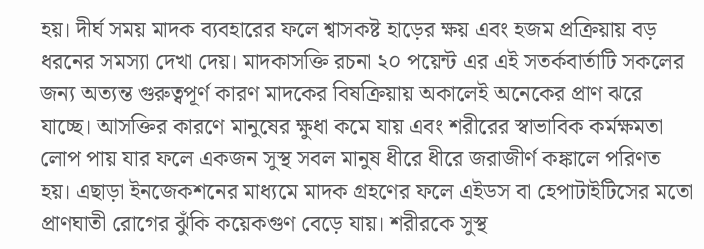হয়। দীর্ঘ সময় মাদক ব্যবহারের ফলে শ্বাসকষ্ট হাড়ের ক্ষয় এবং হজম প্রক্রিয়ায় বড় ধরনের সমস্যা দেখা দেয়। মাদকাসক্তি রচনা ২০ পয়েন্ট এর এই সতর্কবার্তাটি সকলের জন্য অত্যন্ত গুরুত্বপূর্ণ কারণ মাদকের বিষক্রিয়ায় অকালেই অনেকের প্রাণ ঝরে যাচ্ছে। আসক্তির কারণে মানুষের ক্ষুধা কমে যায় এবং শরীরের স্বাভাবিক কর্মক্ষমতা লোপ পায় যার ফলে একজন সুস্থ সবল মানুষ ধীরে ধীরে জরাজীর্ণ কঙ্কালে পরিণত হয়। এছাড়া ইনজেকশনের মাধ্যমে মাদক গ্রহণের ফলে এইডস বা হেপাটাইটিসের মতো প্রাণঘাতী রোগের ঝুঁকি কয়েকগুণ বেড়ে যায়। শরীরকে সুস্থ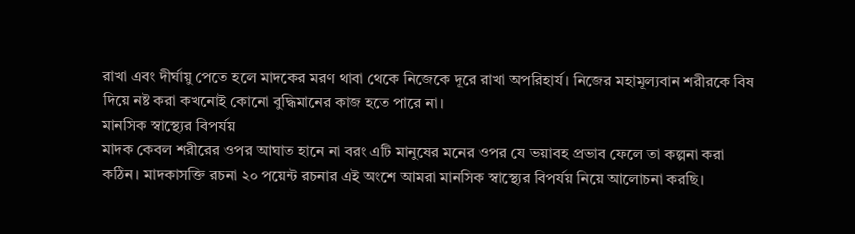রাখা এবং দীর্ঘায়ু পেতে হলে মাদকের মরণ থাবা থেকে নিজেকে দূরে রাখা অপরিহার্য। নিজের মহামূল্যবান শরীরকে বিষ দিয়ে নষ্ট করা কখনোই কোনো বুদ্ধিমানের কাজ হতে পারে না।
মানসিক স্বাস্থ্যের বিপর্যয়
মাদক কেবল শরীরের ওপর আঘাত হানে না বরং এটি মানুষের মনের ওপর যে ভয়াবহ প্রভাব ফেলে তা কল্পনা করা কঠিন। মাদকাসক্তি রচনা ২০ পয়েন্ট রচনার এই অংশে আমরা মানসিক স্বাস্থ্যের বিপর্যয় নিয়ে আলোচনা করছি।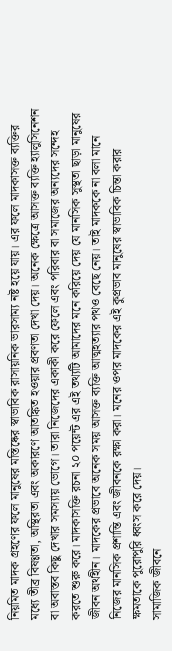নিয়মিত মাদক গ্রহণের ফলে মানুষের মস্তিষ্কের স্বাভাবিক রাসায়নিক ভারসাম্য নষ্ট হয়ে যায়। এর ফলে মাদকাসক্ত ব্যক্তির মধ্যে তীব্র বিষণ্ণতা, অস্থিরতা এবং অকারণে আতঙ্কিত হওয়ার প্রবণতা দেখা দেয়। অনেক ক্ষেত্রে আসক্ত ব্যক্তি হ্যালুসিনেশন বা অবাস্তব কিছু দেখার সমস্যায় ভোগে। তারা নিজেদের একাকী করে ফেলে এবং পরিবার বা সমাজের অন্যদের সন্দেহ করতে শুরু করে। মাদকাসক্তি রচনা ২০ পয়েন্ট এর এই তথ্যটি আমাদের মনে করিয়ে দেয় যে মানসিক সুস্থতা ছাড়া মানুষের জীবন অর্থহীন। মাদকের প্রভাবে অনেক সময় আসক্ত ব্যক্তি আত্মহত্যার পথও বেছে নেয়। তাই মাদককে না বলা মানে নিজের মানসিক প্রশান্তি এবং জীবনকে রক্ষা করা। মনের ওপর মাদকের এই কুপ্রভাব মানুষের স্বাভাবিক চিন্তা করার ক্ষমতাকে পুরোপুরি ধ্বংস করে দেয়।
সামাজিক জীবনে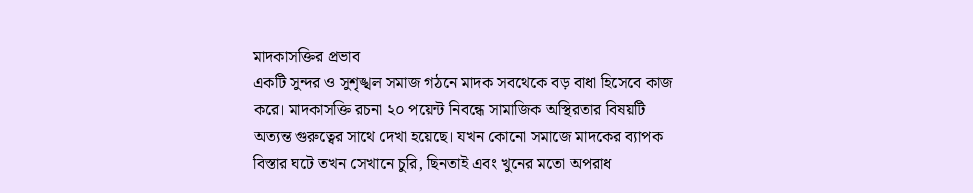মাদকাসক্তির প্রভাব
একটি সুন্দর ও সুশৃঙ্খল সমাজ গঠনে মাদক সবথেকে বড় বাধা হিসেবে কাজ করে। মাদকাসক্তি রচনা ২০ পয়েন্ট নিবন্ধে সামাজিক অস্থিরতার বিষয়টি অত্যন্ত গুরুত্বের সাথে দেখা হয়েছে। যখন কোনো সমাজে মাদকের ব্যাপক বিস্তার ঘটে তখন সেখানে চুরি, ছিনতাই এবং খুনের মতো অপরাধ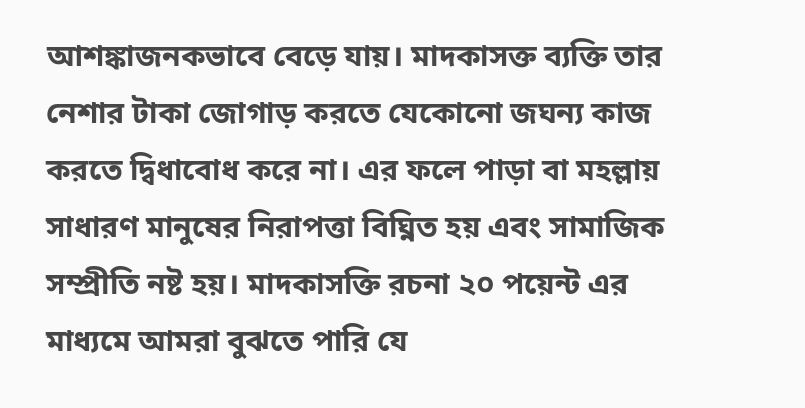আশঙ্কাজনকভাবে বেড়ে যায়। মাদকাসক্ত ব্যক্তি তার নেশার টাকা জোগাড় করতে যেকোনো জঘন্য কাজ করতে দ্বিধাবোধ করে না। এর ফলে পাড়া বা মহল্লায় সাধারণ মানুষের নিরাপত্তা বিঘ্নিত হয় এবং সামাজিক সম্প্রীতি নষ্ট হয়। মাদকাসক্তি রচনা ২০ পয়েন্ট এর মাধ্যমে আমরা বুঝতে পারি যে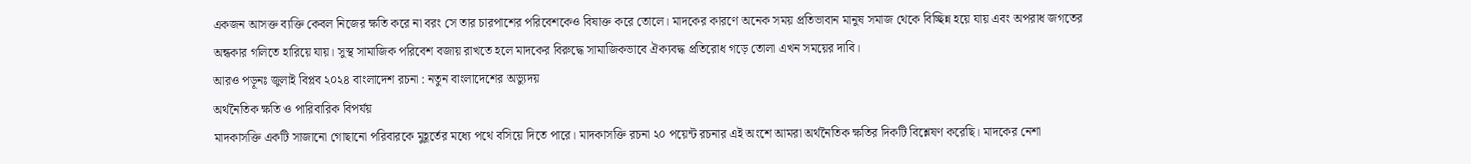একজন আসক্ত ব্যক্তি কেবল নিজের ক্ষতি করে না বরং সে তার চারপাশের পরিবেশকেও বিষাক্ত করে তোলে। মাদকের কারণে অনেক সময় প্রতিভাবান মানুষ সমাজ থেকে বিচ্ছিন্ন হয়ে যায় এবং অপরাধ জগতের অন্ধকার গলিতে হারিয়ে যায়। সুস্থ সামাজিক পরিবেশ বজায় রাখতে হলে মাদকের বিরুদ্ধে সামাজিকভাবে ঐক্যবদ্ধ প্রতিরোধ গড়ে তোলা এখন সময়ের দাবি।
আরও পড়ূনঃ জুলাই বিপ্লব ২০২৪ বাংলাদেশ রচনা : নতুন বাংলাদেশের অভ্যুদয়
অর্থনৈতিক ক্ষতি ও পারিবারিক বিপর্যয়
মাদকাসক্তি একটি সাজানো গোছানো পরিবারকে মুহূর্তের মধ্যে পথে বসিয়ে দিতে পারে। মাদকাসক্তি রচনা ২০ পয়েন্ট রচনার এই অংশে আমরা অর্থনৈতিক ক্ষতির দিকটি বিশ্লেষণ করেছি। মাদকের নেশা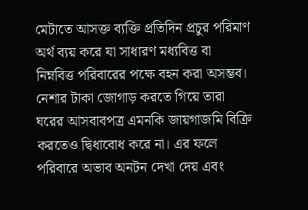মেটাতে আসক্ত ব্যক্তি প্রতিদিন প্রচুর পরিমাণ অর্থ ব্যয় করে যা সাধারণ মধ্যবিত্ত বা নিম্নবিত্ত পরিবারের পক্ষে বহন করা অসম্ভব। নেশার টাকা জোগাড় করতে গিয়ে তারা ঘরের আসবাবপত্র এমনকি জায়গাজমি বিক্রি করতেও দ্বিধাবোধ করে না। এর ফলে পরিবারে অভাব অনটন দেখা দেয় এবং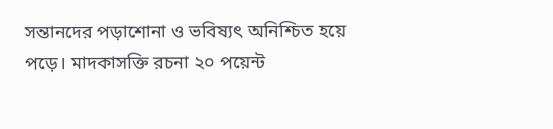সন্তানদের পড়াশোনা ও ভবিষ্যৎ অনিশ্চিত হয়ে পড়ে। মাদকাসক্তি রচনা ২০ পয়েন্ট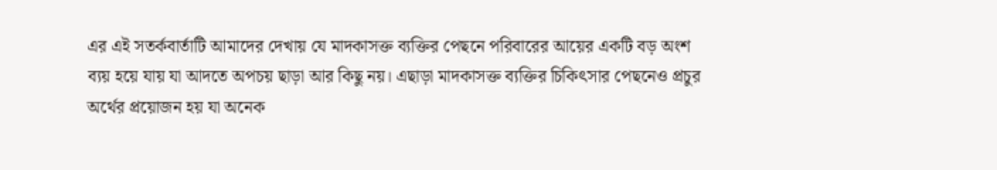এর এই সতর্কবার্তাটি আমাদের দেখায় যে মাদকাসক্ত ব্যক্তির পেছনে পরিবারের আয়ের একটি বড় অংশ ব্যয় হয়ে যায় যা আদতে অপচয় ছাড়া আর কিছু নয়। এছাড়া মাদকাসক্ত ব্যক্তির চিকিৎসার পেছনেও প্রচুর অর্থের প্রয়োজন হয় যা অনেক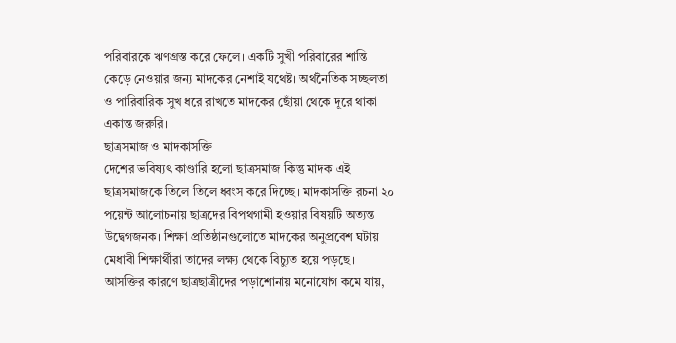পরিবারকে ঋণগ্রস্ত করে ফেলে। একটি সুখী পরিবারের শান্তি কেড়ে নেওয়ার জন্য মাদকের নেশাই যথেষ্ট। অর্থনৈতিক সচ্ছলতা ও পারিবারিক সুখ ধরে রাখতে মাদকের ছোঁয়া থেকে দূরে থাকা একান্ত জরুরি।
ছাত্রসমাজ ও মাদকাসক্তি
দেশের ভবিষ্যৎ কাণ্ডারি হলো ছাত্রসমাজ কিন্তু মাদক এই ছাত্রসমাজকে তিলে তিলে ধ্বংস করে দিচ্ছে। মাদকাসক্তি রচনা ২০ পয়েন্ট আলোচনায় ছাত্রদের বিপথগামী হওয়ার বিষয়টি অত্যন্ত উদ্বেগজনক। শিক্ষা প্রতিষ্ঠানগুলোতে মাদকের অনুপ্রবেশ ঘটায় মেধাবী শিক্ষার্থীরা তাদের লক্ষ্য থেকে বিচ্যুত হয়ে পড়ছে। আসক্তির কারণে ছাত্রছাত্রীদের পড়াশোনায় মনোযোগ কমে যায়,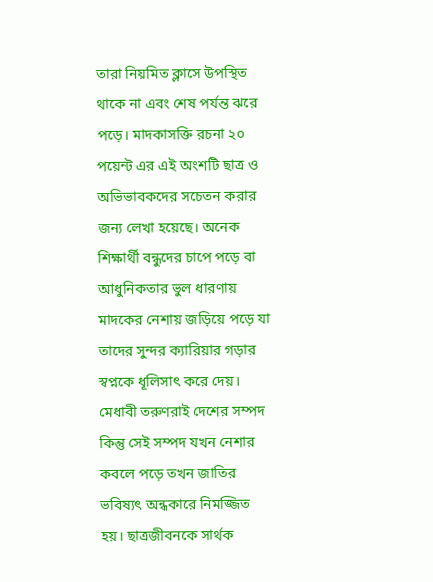তারা নিয়মিত ক্লাসে উপস্থিত থাকে না এবং শেষ পর্যন্ত ঝরে পড়ে। মাদকাসক্তি রচনা ২০ পয়েন্ট এর এই অংশটি ছাত্র ও অভিভাবকদের সচেতন করার জন্য লেখা হয়েছে। অনেক শিক্ষার্থী বন্ধুদের চাপে পড়ে বা আধুনিকতার ভুল ধারণায় মাদকের নেশায় জড়িয়ে পড়ে যা তাদের সুন্দর ক্যারিয়ার গড়ার স্বপ্নকে ধূলিসাৎ করে দেয়। মেধাবী তরুণরাই দেশের সম্পদ কিন্তু সেই সম্পদ যখন নেশার কবলে পড়ে তখন জাতির ভবিষ্যৎ অন্ধকারে নিমজ্জিত হয়। ছাত্রজীবনকে সার্থক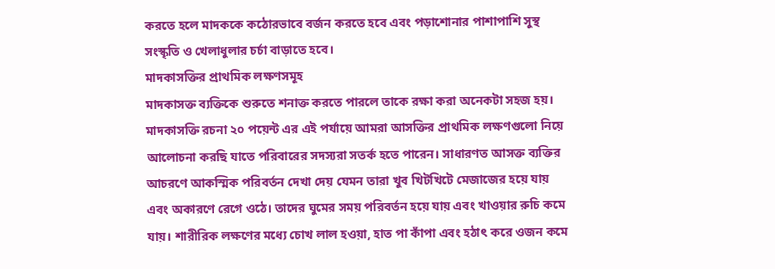করতে হলে মাদককে কঠোরভাবে বর্জন করতে হবে এবং পড়াশোনার পাশাপাশি সুস্থ সংস্কৃতি ও খেলাধুলার চর্চা বাড়াতে হবে।
মাদকাসক্তির প্রাথমিক লক্ষণসমূহ
মাদকাসক্ত ব্যক্তিকে শুরুতে শনাক্ত করতে পারলে তাকে রক্ষা করা অনেকটা সহজ হয়। মাদকাসক্তি রচনা ২০ পয়েন্ট এর এই পর্যায়ে আমরা আসক্তির প্রাথমিক লক্ষণগুলো নিয়ে আলোচনা করছি যাতে পরিবারের সদস্যরা সতর্ক হতে পারেন। সাধারণত আসক্ত ব্যক্তির আচরণে আকস্মিক পরিবর্তন দেখা দেয় যেমন তারা খুব খিটখিটে মেজাজের হয়ে যায় এবং অকারণে রেগে ওঠে। তাদের ঘুমের সময় পরিবর্তন হয়ে যায় এবং খাওয়ার রুচি কমে যায়। শারীরিক লক্ষণের মধ্যে চোখ লাল হওয়া, হাত পা কাঁপা এবং হঠাৎ করে ওজন কমে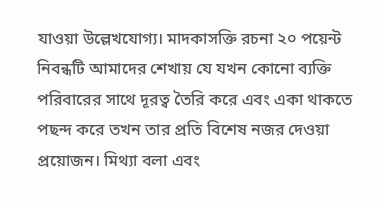যাওয়া উল্লেখযোগ্য। মাদকাসক্তি রচনা ২০ পয়েন্ট নিবন্ধটি আমাদের শেখায় যে যখন কোনো ব্যক্তি পরিবারের সাথে দূরত্ব তৈরি করে এবং একা থাকতে পছন্দ করে তখন তার প্রতি বিশেষ নজর দেওয়া প্রয়োজন। মিথ্যা বলা এবং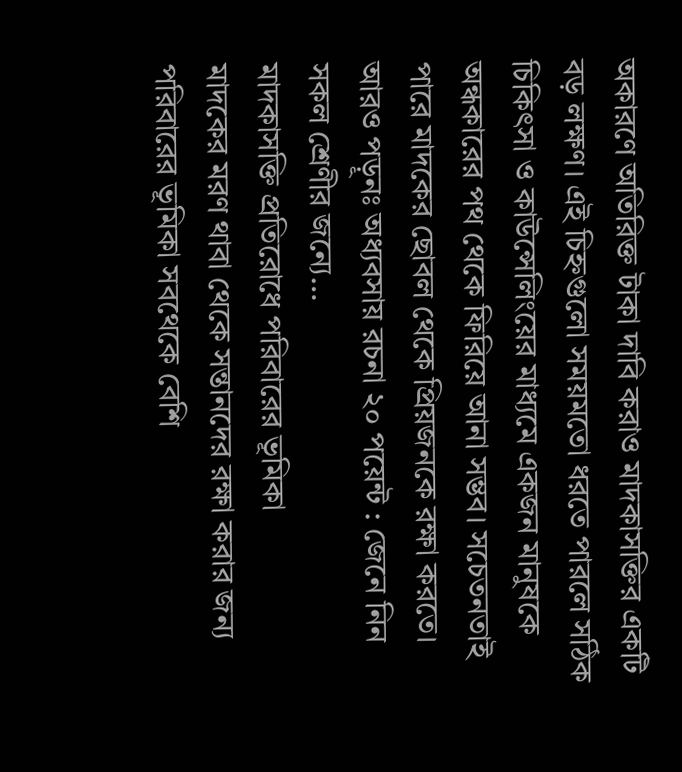অকারণে অতিরিক্ত টাকা দাবি করাও মাদকাসক্তির একটি বড় লক্ষণ। এই চিহ্নগুলো সময়মতো ধরতে পারলে সঠিক চিকিৎসা ও কাউন্সেলিংয়ের মাধ্যমে একজন মানুষকে অন্ধকারের পথ থেকে ফিরিয়ে আনা সম্ভব। সচেতনতাই পারে মাদকের ছোবল থেকে প্রিয়জনকে রক্ষা করতে।
আরও পড়ূনঃ অধ্যবসায় রচনা ২০ পয়েন্ট : জেনে নিন সকল শ্রেণীর জন্যে…
মাদকাসক্তি প্রতিরোধে পরিবারের ভূমিকা
মাদকের মরণ থাবা থেকে সন্তানদের রক্ষা করার জন্য পরিবারের ভূমিকা সবথেকে বেশি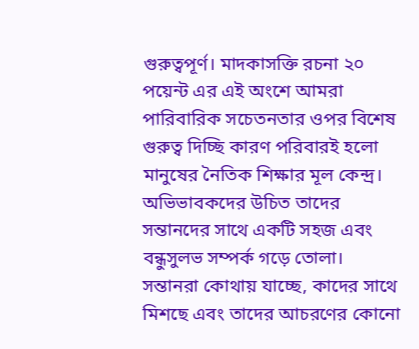গুরুত্বপূর্ণ। মাদকাসক্তি রচনা ২০ পয়েন্ট এর এই অংশে আমরা পারিবারিক সচেতনতার ওপর বিশেষ গুরুত্ব দিচ্ছি কারণ পরিবারই হলো মানুষের নৈতিক শিক্ষার মূল কেন্দ্র। অভিভাবকদের উচিত তাদের সন্তানদের সাথে একটি সহজ এবং বন্ধুসুলভ সম্পর্ক গড়ে তোলা। সন্তানরা কোথায় যাচ্ছে, কাদের সাথে মিশছে এবং তাদের আচরণের কোনো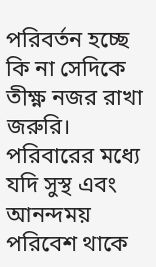পরিবর্তন হচ্ছে কি না সেদিকে তীক্ষ্ণ নজর রাখা জরুরি। পরিবারের মধ্যে যদি সুস্থ এবং আনন্দময় পরিবেশ থাকে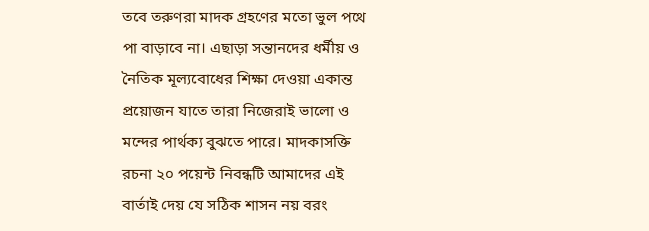তবে তরুণরা মাদক গ্রহণের মতো ভুল পথে পা বাড়াবে না। এছাড়া সন্তানদের ধর্মীয় ও নৈতিক মূল্যবোধের শিক্ষা দেওয়া একান্ত প্রয়োজন যাতে তারা নিজেরাই ভালো ও মন্দের পার্থক্য বুঝতে পারে। মাদকাসক্তি রচনা ২০ পয়েন্ট নিবন্ধটি আমাদের এই বার্তাই দেয় যে সঠিক শাসন নয় বরং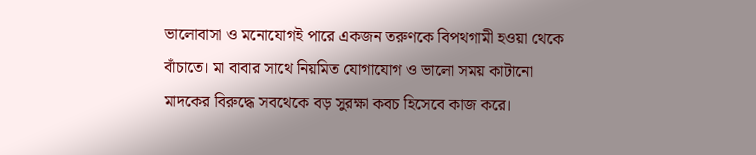ভালোবাসা ও মনোযোগই পারে একজন তরুণকে বিপথগামী হওয়া থেকে বাঁচাতে। মা বাবার সাথে নিয়মিত যোগাযোগ ও ভালো সময় কাটানো মাদকের বিরুদ্ধে সবথেকে বড় সুরক্ষা কবচ হিসেবে কাজ করে।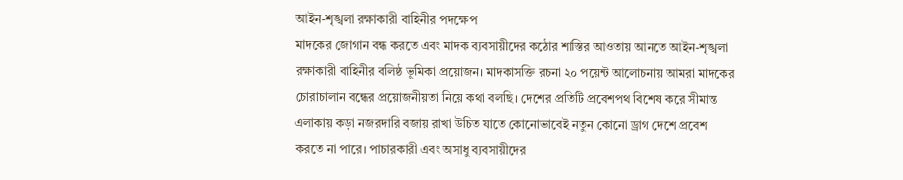আইন-শৃঙ্খলা রক্ষাকারী বাহিনীর পদক্ষেপ
মাদকের জোগান বন্ধ করতে এবং মাদক ব্যবসায়ীদের কঠোর শাস্তির আওতায় আনতে আইন-শৃঙ্খলা রক্ষাকারী বাহিনীর বলিষ্ঠ ভূমিকা প্রয়োজন। মাদকাসক্তি রচনা ২০ পয়েন্ট আলোচনায় আমরা মাদকের চোরাচালান বন্ধের প্রয়োজনীয়তা নিয়ে কথা বলছি। দেশের প্রতিটি প্রবেশপথ বিশেষ করে সীমান্ত এলাকায় কড়া নজরদারি বজায় রাখা উচিত যাতে কোনোভাবেই নতুন কোনো ড্রাগ দেশে প্রবেশ করতে না পারে। পাচারকারী এবং অসাধু ব্যবসায়ীদের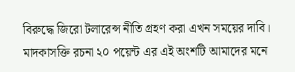বিরুদ্ধে জিরো টলারেন্স নীতি গ্রহণ করা এখন সময়ের দাবি। মাদকাসক্তি রচনা ২০ পয়েন্ট এর এই অংশটি আমাদের মনে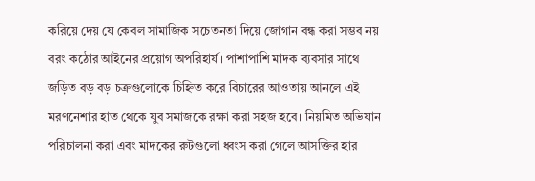করিয়ে দেয় যে কেবল সামাজিক সচেতনতা দিয়ে জোগান বন্ধ করা সম্ভব নয় বরং কঠোর আইনের প্রয়োগ অপরিহার্য। পাশাপাশি মাদক ব্যবসার সাথে জড়িত বড় বড় চক্রগুলোকে চিহ্নিত করে বিচারের আওতায় আনলে এই মরণনেশার হাত থেকে যুব সমাজকে রক্ষা করা সহজ হবে। নিয়মিত অভিযান পরিচালনা করা এবং মাদকের রুটগুলো ধ্বংস করা গেলে আসক্তির হার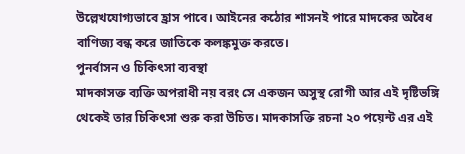উল্লেখযোগ্যভাবে হ্রাস পাবে। আইনের কঠোর শাসনই পারে মাদকের অবৈধ বাণিজ্য বন্ধ করে জাতিকে কলঙ্কমুক্ত করতে।
পুনর্বাসন ও চিকিৎসা ব্যবস্থা
মাদকাসক্ত ব্যক্তি অপরাধী নয় বরং সে একজন অসুস্থ রোগী আর এই দৃষ্টিভঙ্গি থেকেই তার চিকিৎসা শুরু করা উচিত। মাদকাসক্তি রচনা ২০ পয়েন্ট এর এই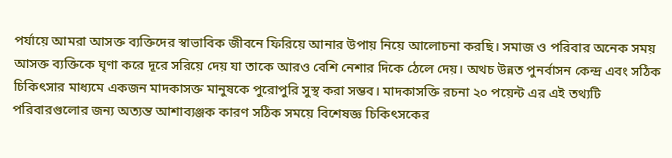পর্যায়ে আমরা আসক্ত ব্যক্তিদের স্বাভাবিক জীবনে ফিরিয়ে আনার উপায় নিয়ে আলোচনা করছি। সমাজ ও পরিবার অনেক সময় আসক্ত ব্যক্তিকে ঘৃণা করে দূরে সরিয়ে দেয় যা তাকে আরও বেশি নেশার দিকে ঠেলে দেয়। অথচ উন্নত পুনর্বাসন কেন্দ্র এবং সঠিক চিকিৎসার মাধ্যমে একজন মাদকাসক্ত মানুষকে পুরোপুরি সুস্থ করা সম্ভব। মাদকাসক্তি রচনা ২০ পয়েন্ট এর এই তথ্যটি পরিবারগুলোর জন্য অত্যন্ত আশাব্যঞ্জক কারণ সঠিক সময়ে বিশেষজ্ঞ চিকিৎসকের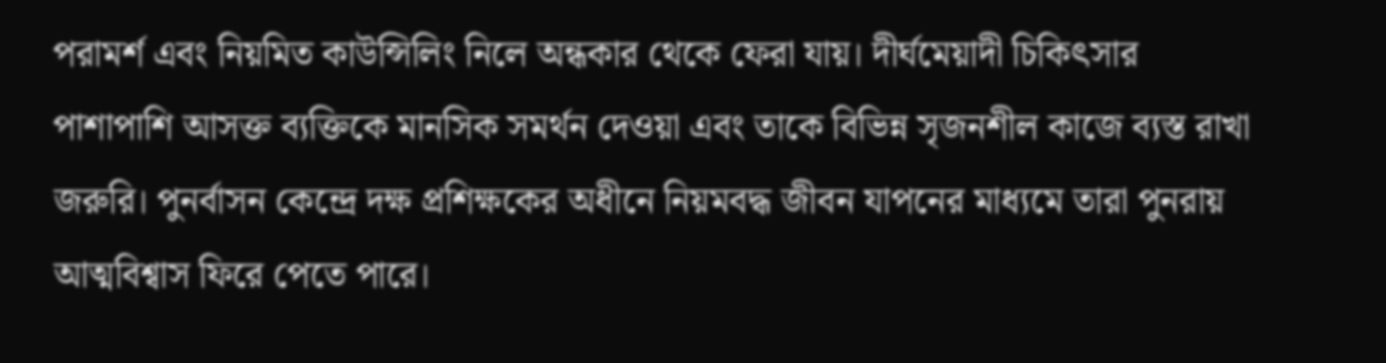পরামর্শ এবং নিয়মিত কাউন্সিলিং নিলে অন্ধকার থেকে ফেরা যায়। দীর্ঘমেয়াদী চিকিৎসার পাশাপাশি আসক্ত ব্যক্তিকে মানসিক সমর্থন দেওয়া এবং তাকে বিভিন্ন সৃজনশীল কাজে ব্যস্ত রাখা জরুরি। পুনর্বাসন কেন্দ্রে দক্ষ প্রশিক্ষকের অধীনে নিয়মবদ্ধ জীবন যাপনের মাধ্যমে তারা পুনরায় আত্মবিশ্বাস ফিরে পেতে পারে।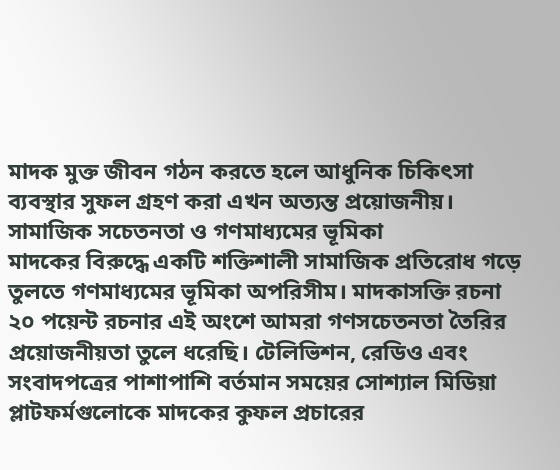মাদক মুক্ত জীবন গঠন করতে হলে আধুনিক চিকিৎসা ব্যবস্থার সুফল গ্রহণ করা এখন অত্যন্ত প্রয়োজনীয়।
সামাজিক সচেতনতা ও গণমাধ্যমের ভূমিকা
মাদকের বিরুদ্ধে একটি শক্তিশালী সামাজিক প্রতিরোধ গড়ে তুলতে গণমাধ্যমের ভূমিকা অপরিসীম। মাদকাসক্তি রচনা ২০ পয়েন্ট রচনার এই অংশে আমরা গণসচেতনতা তৈরির প্রয়োজনীয়তা তুলে ধরেছি। টেলিভিশন, রেডিও এবং সংবাদপত্রের পাশাপাশি বর্তমান সময়ের সোশ্যাল মিডিয়া প্লাটফর্মগুলোকে মাদকের কুফল প্রচারের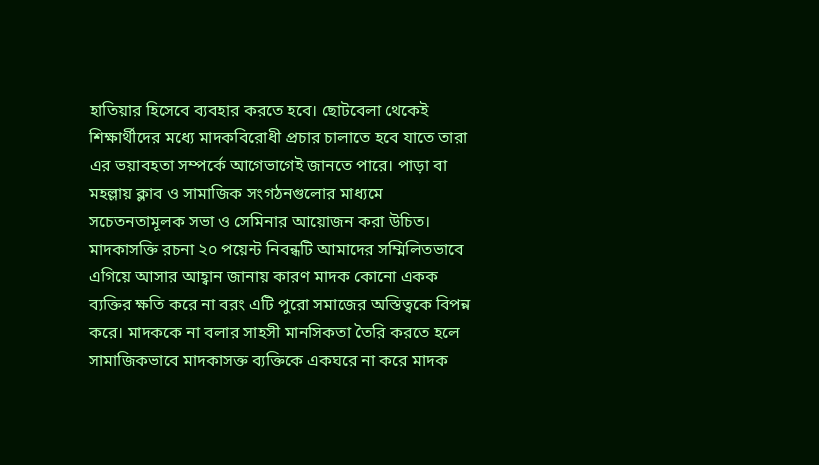হাতিয়ার হিসেবে ব্যবহার করতে হবে। ছোটবেলা থেকেই শিক্ষার্থীদের মধ্যে মাদকবিরোধী প্রচার চালাতে হবে যাতে তারা এর ভয়াবহতা সম্পর্কে আগেভাগেই জানতে পারে। পাড়া বা মহল্লায় ক্লাব ও সামাজিক সংগঠনগুলোর মাধ্যমে সচেতনতামূলক সভা ও সেমিনার আয়োজন করা উচিত। মাদকাসক্তি রচনা ২০ পয়েন্ট নিবন্ধটি আমাদের সম্মিলিতভাবে এগিয়ে আসার আহ্বান জানায় কারণ মাদক কোনো একক ব্যক্তির ক্ষতি করে না বরং এটি পুরো সমাজের অস্তিত্বকে বিপন্ন করে। মাদককে না বলার সাহসী মানসিকতা তৈরি করতে হলে সামাজিকভাবে মাদকাসক্ত ব্যক্তিকে একঘরে না করে মাদক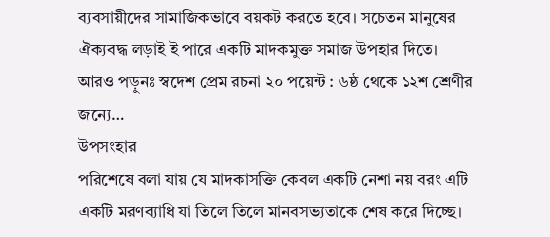ব্যবসায়ীদের সামাজিকভাবে বয়কট করতে হবে। সচেতন মানুষের ঐক্যবদ্ধ লড়াই ই পারে একটি মাদকমুক্ত সমাজ উপহার দিতে।
আরও পড়ুনঃ স্বদেশ প্রেম রচনা ২০ পয়েন্ট : ৬ষ্ঠ থেকে ১২শ শ্রেণীর জন্যে…
উপসংহার
পরিশেষে বলা যায় যে মাদকাসক্তি কেবল একটি নেশা নয় বরং এটি একটি মরণব্যাধি যা তিলে তিলে মানবসভ্যতাকে শেষ করে দিচ্ছে।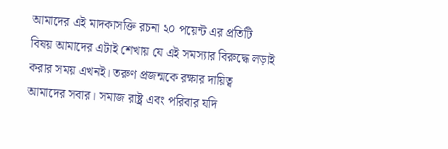আমাদের এই মাদকাসক্তি রচনা ২০ পয়েন্ট এর প্রতিটি বিষয় আমাদের এটাই শেখায় যে এই সমস্যার বিরুদ্ধে লড়াই করার সময় এখনই। তরুণ প্রজন্মকে রক্ষার দায়িত্ব আমাদের সবার। সমাজ রাষ্ট্র এবং পরিবার যদি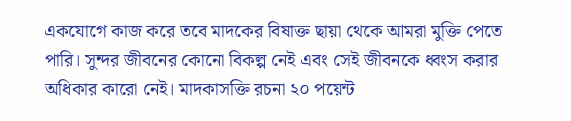একযোগে কাজ করে তবে মাদকের বিষাক্ত ছায়া থেকে আমরা মুক্তি পেতে পারি। সুন্দর জীবনের কোনো বিকল্প নেই এবং সেই জীবনকে ধ্বংস করার অধিকার কারো নেই। মাদকাসক্তি রচনা ২০ পয়েন্ট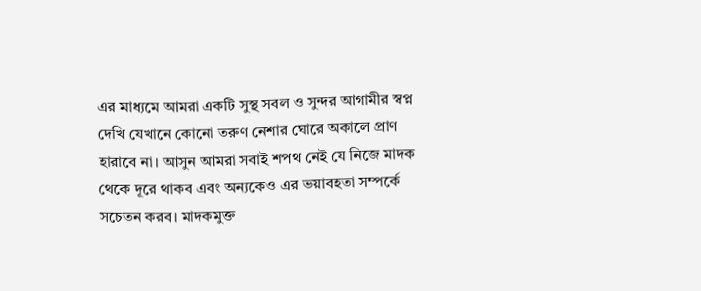এর মাধ্যমে আমরা একটি সুস্থ সবল ও সুন্দর আগামীর স্বপ্ন দেখি যেখানে কোনো তরুণ নেশার ঘোরে অকালে প্রাণ হারাবে না। আসুন আমরা সবাই শপথ নেই যে নিজে মাদক থেকে দূরে থাকব এবং অন্যকেও এর ভয়াবহতা সম্পর্কে সচেতন করব। মাদকমুক্ত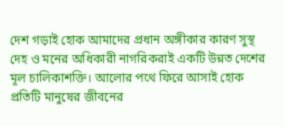দেশ গড়াই হোক আমাদের প্রধান অঙ্গীকার কারণ সুস্থ দেহ ও মনের অধিকারী নাগরিকরাই একটি উন্নত দেশের মূল চালিকাশক্তি। আলোর পথে ফিরে আসাই হোক প্রতিটি মানুষের জীবনের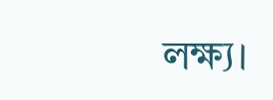লক্ষ্য।